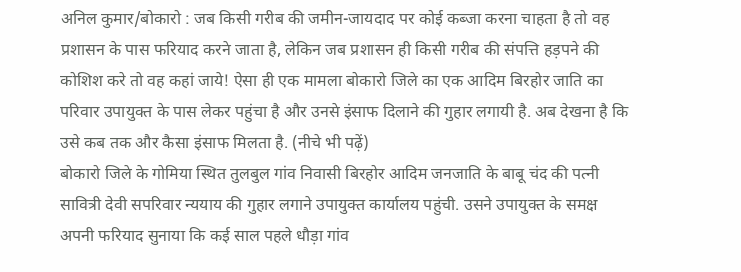अनिल कुमार/बोकारो : जब किसी गरीब की जमीन-जायदाद पर कोई कब्जा करना चाहता है तो वह प्रशासन के पास फरियाद करने जाता है, लेकिन जब प्रशासन ही किसी गरीब की संपत्ति हड़पने की कोशिश करे तो वह कहां जाये! ऐसा ही एक मामला बोकारो जिले का एक आदिम बिरहोर जाति का परिवार उपायुक्त के पास लेकर पहुंचा है और उनसे इंसाफ दिलाने की गुहार लगायी है. अब देखना है कि उसे कब तक और कैसा इंसाफ मिलता है. (नीचे भी पढ़ें)
बोकारो जिले के गोमिया स्थित तुलबुल गांव निवासी बिरहोर आदिम जनजाति के बाबू चंद की पत्नी सावित्री देवी सपरिवार न्ययाय की गुहार लगाने उपायुक्त कार्यालय पहुंची. उसने उपायुक्त के समक्ष अपनी फरियाद सुनाया कि कई साल पहले धौड़ा गांव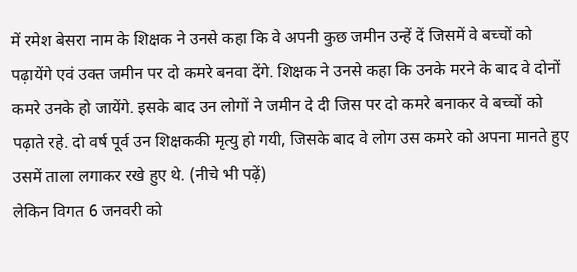में रमेश बेसरा नाम के शिक्षक ने उनसे कहा कि वे अपनी कुछ जमीन उन्हें दें जिसमें वे बच्चों को पढ़ायेंगे एवं उक्त जमीन पर दो कमरे बनवा देंगे. शिक्षक ने उनसे कहा कि उनके मरने के बाद वे दोनों कमरे उनके हो जायेंगे. इसके बाद उन लोगों ने जमीन दे दी जिस पर दो कमरे बनाकर वे बच्चों को पढ़ाते रहे. दो वर्ष पूर्व उन शिक्षककी मृत्यु हो गयी, जिसके बाद वे लोग उस कमरे को अपना मानते हुए उसमें ताला लगाकर रखे हुए थे. (नीचे भी पढ़ें)
लेकिन विगत 6 जनवरी को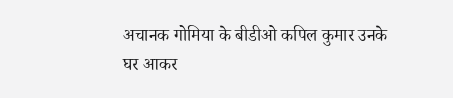अचानक गोमिया के बीडीओ कपिल कुमार उनके घर आकर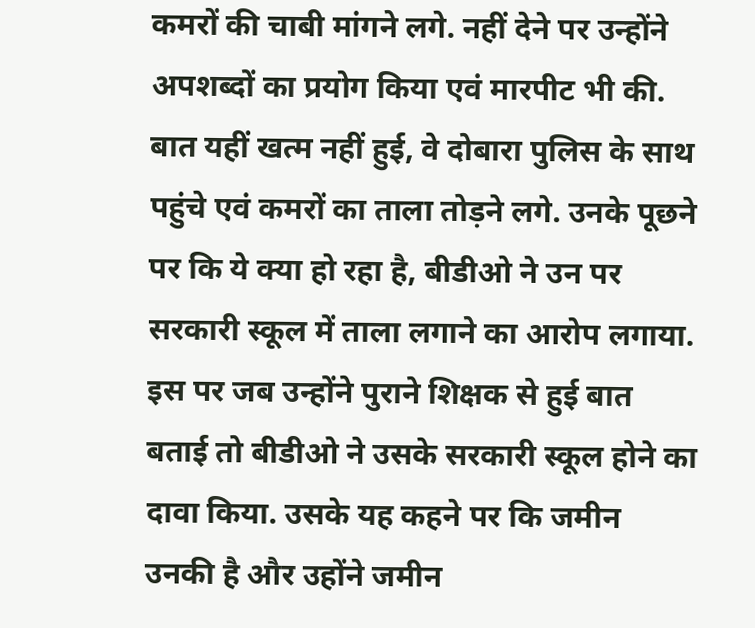कमरों की चाबी मांगने लगे. नहीं देने पर उन्होंने अपशब्दों का प्रयोग किया एवं मारपीट भी की. बात यहीं खत्म नहीं हुई, वे दोबारा पुलिस के साथ पहुंचे एवं कमरों का ताला तोड़ने लगे. उनके पूछने पर कि ये क्या हो रहा है, बीडीओ ने उन पर सरकारी स्कूल में ताला लगाने का आरोप लगाया. इस पर जब उन्होंने पुराने शिक्षक से हुई बात बताई तो बीडीओ ने उसके सरकारी स्कूल होने का दावा किया. उसके यह कहने पर कि जमीन उनकी है और उहोंने जमीन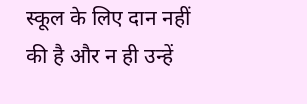स्कूल के लिए दान नहीं की है और न ही उन्हें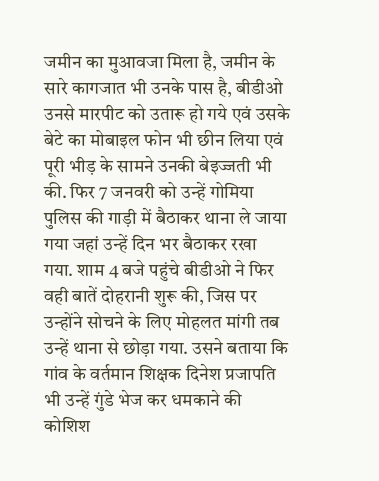जमीन का मुआवजा मिला है, जमीन के सारे कागजात भी उनके पास है, बीडीओ उनसे मारपीट को उतारू हो गये एवं उसके बेटे का मोबाइल फोन भी छीन लिया एवं पूरी भीड़ के सामने उनकी बेइज्जती भी की. फिर 7 जनवरी को उन्हें गोमिया पुलिस की गाड़ी में बैठाकर थाना ले जाया गया जहां उन्हें दिन भर बैठाकर रखा गया. शाम 4 बजे पहुंचे बीडीओ ने फिर वही बातें दोहरानी शुरू की, जिस पर उन्होंने सोचने के लिए मोहलत मांगी तब उन्हें थाना से छोड़ा गया. उसने बताया कि गांव के वर्तमान शिक्षक दिनेश प्रजापति भी उन्हें गुंडे भेज कर धमकाने की कोशिश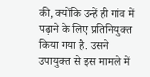की, क्योंकि उन्हें ही गांव में पढ़ाने के लिए प्रतिनियुक्त किया गया है. उसने उपायुक्त से इस मामले में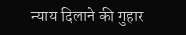न्याय दिलाने की गुहार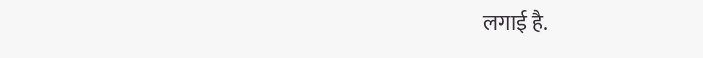लगाई है.